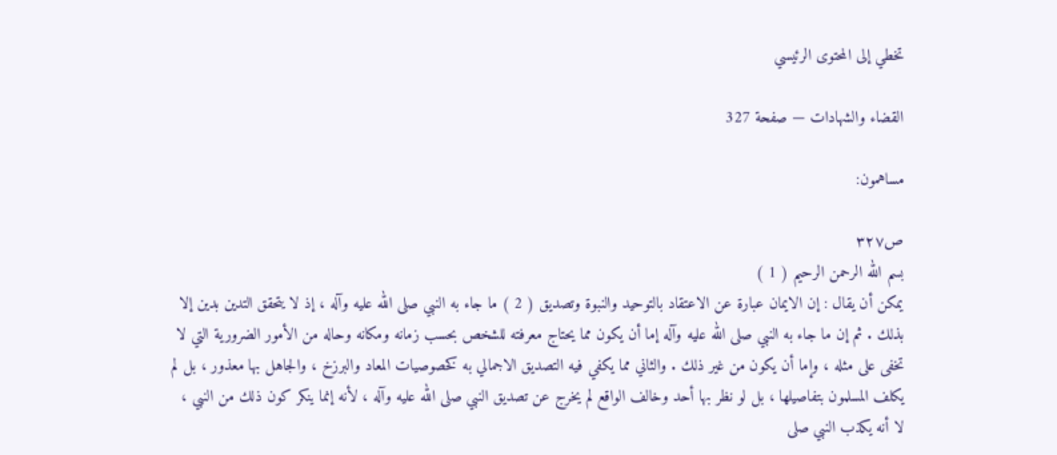تخطي إلى المحتوى الرئيسي

القضاء والشهادات — صفحة 327

مساهمون:

ص٣٢٧
بسم الله الرحمن الرحيم ( 1 )
يمكن أن يقال : إن الايمان عبارة عن الاعتقاد بالتوحيد والنبوة وتصديق ( 2 ) ما جاء به النبي صلى الله عليه وآله ، إذ لا يتحقق التدين بدين إلا بذلك . ثم إن ما جاء به النبي صلى الله عليه وآله إما أن يكون مما يحتاج معرفته للشخص بحسب زمانه ومكانه وحاله من الأمور الضرورية التي لا تخفى على مثله ، وإما أن يكون من غير ذلك . والثاني مما يكفي فيه التصديق الاجمالي به كخصوصيات المعاد والبرزخ ، والجاهل بها معذور ، بل لم يكلف المسلمون بتفاصيلها ، بل لو نظر بها أحد وخالف الواقع لم يخرج عن تصديق النبي صلى الله عليه وآله ، لأنه إنما ينكر كون ذلك من النبي ، لا أنه يكذب النبي صلى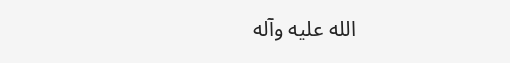الله عليه وآله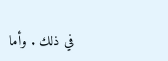في ذلك . وأما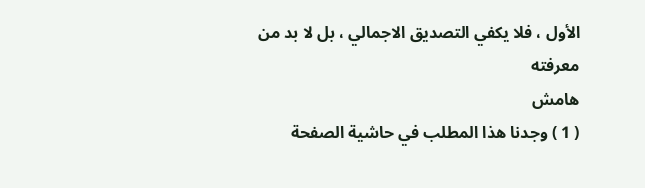الأول ، فلا يكفي التصديق الاجمالي ، بل لا بد من معرفته
هامش
( 1 ) وجدنا هذا المطلب في حاشية الصفحة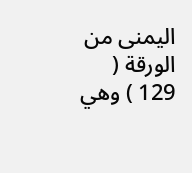اليمنى من الورقة ( 129 ) وهي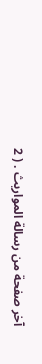آخر صفحة من رسالة المواريث . ( 2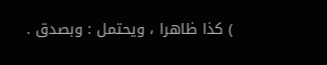) كذا ظاهرا ، ويحتمل : وبصدق .